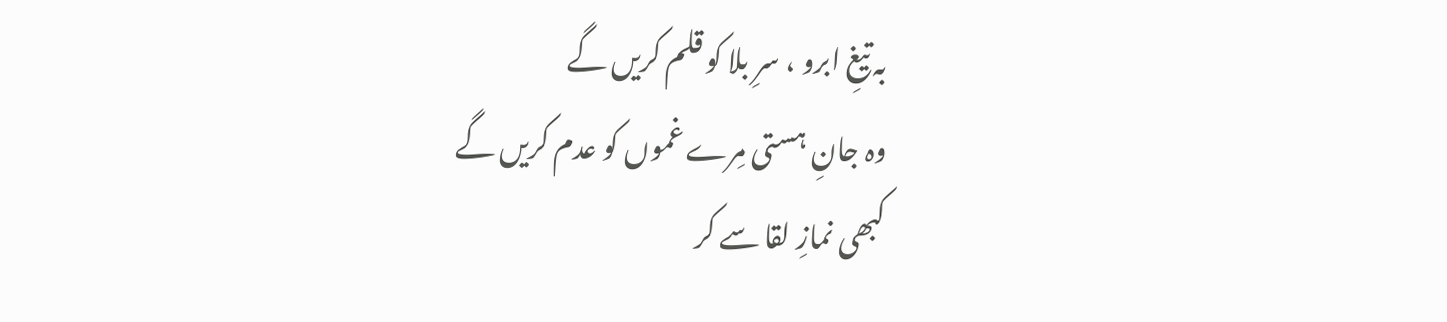بہ تیغِ ابرو ، سرِ بلا کو قلم کریں گے
وہ جانِ ہستی مِرے غموں کو عدم کریں گے
کبھی نمازِ لقا سے کر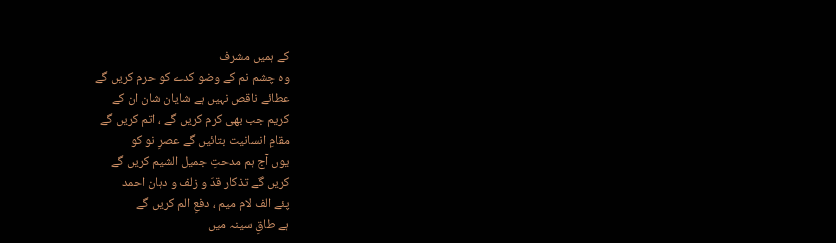کے ہمیں مشرف
وہ چشم نم کے وضو کدے کو حرم کریں گے
عطائے ناقص نہیں ہے شایان شان ان کے
کریم جب بھی کرم کریں گے ، اتم کریں گے
مقامِ انسانیت بتائیں گے عصرِ نو کو
یوں آج ہم مدحتِ جمیل الشیم کریں گے
کریں گے تذکار قدّ و زلف و دہان احمد
پئے الف لام میم ، دفعِ الم کریں گے
ہے طاقِ سینہ میں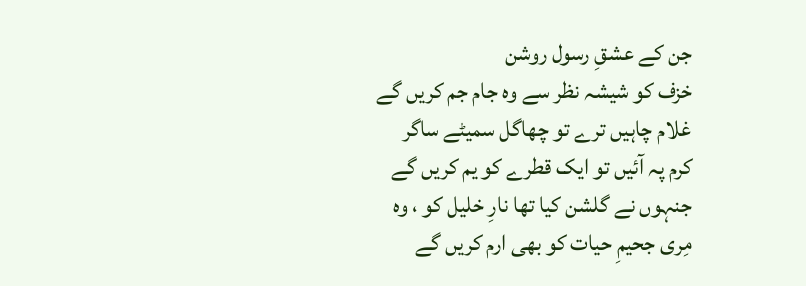جن کے عشقِ رسول روشن
خزف کو شیشہ نظر سے وہ جام جم کریں گے
غلام چاہیں ترے تو چھاگل سمیٹے ساگر
کرم پہ آئیں تو ایک قطرے کو یم کریں گے
جنہوں نے گلشن کیا تھا نارِ خلیل کو ، وہ
مِری جحیمِ حیات کو بھی ارم کریں گے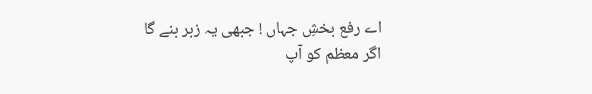اے رفع بخشِ جہاں ! جبھی یہ زبر بنے گا
اگر معظم کو آپ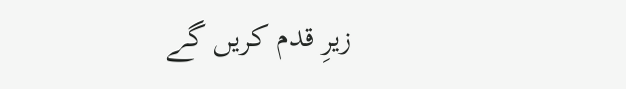زیرِ قدم کریں گے